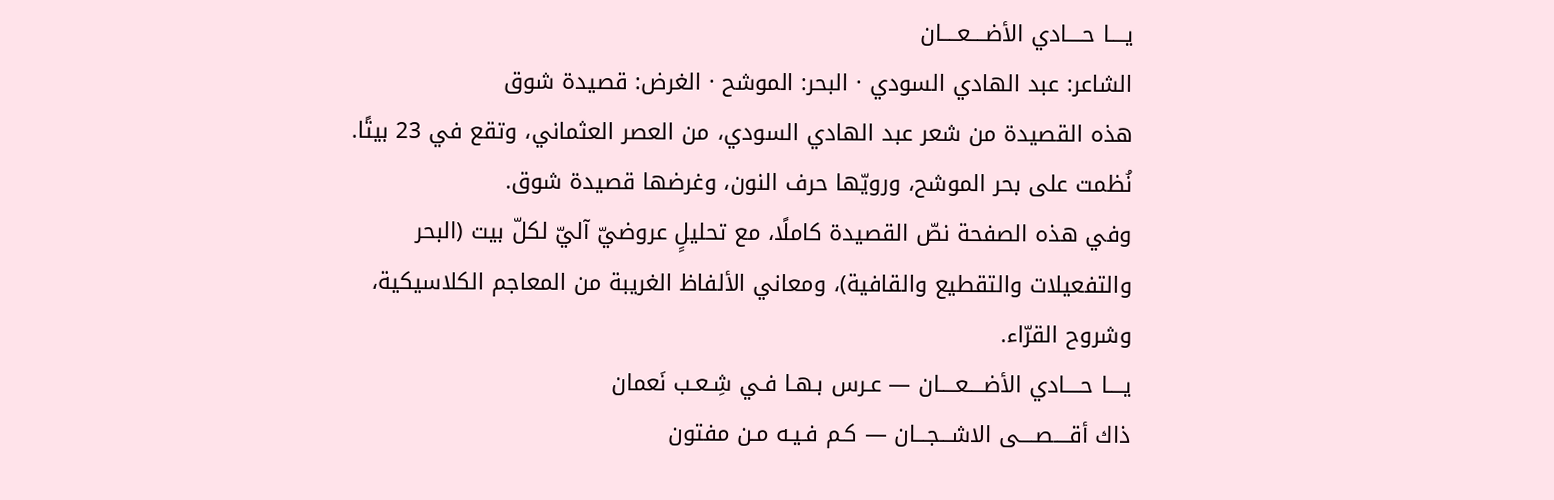يــــا حــــادي الأضــــعــــان
الشاعر: عبد الهادي السودي · البحر: الموشح · الغرض: قصيدة شوق
هذه القصيدة من شعر عبد الهادي السودي، من العصر العثماني، وتقع في 23 بيتًا. نُظمت على بحر الموشح، ورويّها حرف النون، وغرضها قصيدة شوق.
وفي هذه الصفحة نصّ القصيدة كاملًا، مع تحليلٍ عروضيّ آليّ لكلّ بيت (البحر والتفعيلات والتقطيع والقافية)، ومعاني الألفاظ الغريبة من المعاجم الكلاسيكية، وشروح القرّاء.
يــــا حــــادي الأضــــعــــان — عـرس بـهـا فـي شِـعـب نَعمان
ذاك أقــــصــــى الاشـــجـــان — كـم فـيـه مـن مفتون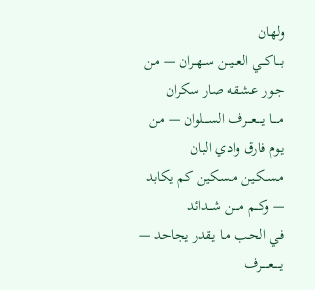ولهان
بـــاكـــي العــيــن ســهــران — مـن جـور عـشـقه صار سكران
مــــا يــــعــــرف الســــلوان — مـن يـوم فارق وادي البان
مـسـكـيـن مـسـكين كم يكابد — وكـــم مـــن شـــدائد
فـي الحـب مـا يـقدر يجاحد — يـــــعـــــرف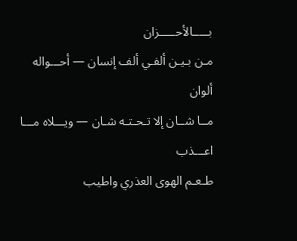بـــــالأحـــــزان
مـن بـيـن ألفـي ألف إنسان — أحـــواله ألوان
مــا شــان إلا تـحـتـه شـان — ويـــلاه مـــا اعـــذب
طـعـم الهوى العذري واطيب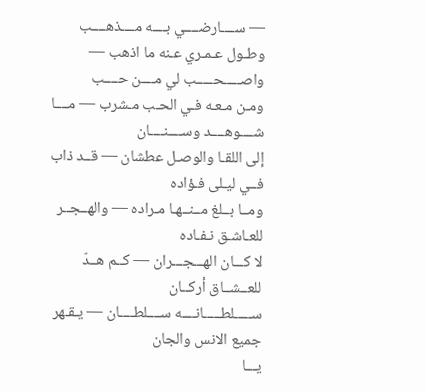— ســــارضــــي بــــه مــــذهــــب
وطـول عـمـري عـنه ما اذهب — واصـــــحـــــب لي مــــن حــــب
ومـن مـعـه فـي الحـب مـشرب — مــــا شــــوهــــد وســــنــــان
إلى اللقـا والوصـل عطشان — قــد ذاب فــي ليـلى فـؤاده
ومــا بــلغ مــنــهـا مـراده — والهــجــر للعـاشـق نـفـاده
لا كـــان الهـــجـــران — كــم هــدّ للعــشــاق أركــان
ســـــلطـــــانــــه ســــلطــــان — يـقـهر جميع الانس والجان
يـــا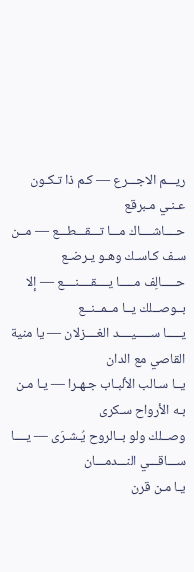ريـــم الاجـــرع — كـم ذا تـكـون عـنـي مـبرقع
حــــاشــــاك مـــا تـــقـــطـــع — مــن سـف كـاسـك وهـو يـرضـع
حـــــالِف مـــــا يــــقــــنــــع — إلا بــوصــلك يــا مــمــنــع
يـــــا ســـــيــــد الغــــزلان — يا منية القاصي مع الدان
يــا سـالب الألبـاب جـهـرا — يـا مـن بـه الأرواح سـكرى
وصــلك ولو بــالروح يُـشـرَى — يــــا ســـاقـــي النـــدمـــان
يـا مـن قرن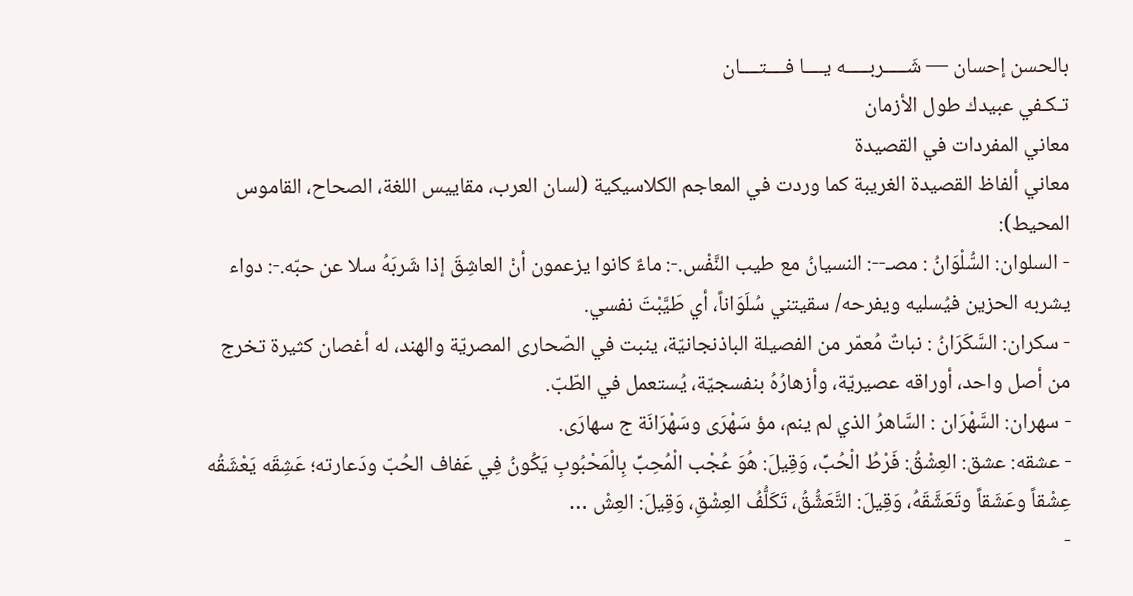بالحسن إحسان — شَـــــربـــــه يــــا فــــتــــان
تـكـفي عبيدك طول الأزمان
معاني المفردات في القصيدة
معاني ألفاظ القصيدة الغريبة كما وردت في المعاجم الكلاسيكية (لسان العرب، مقاييس اللغة، الصحاح، القاموس المحيط):
- السلوان: السُّلْوَانُ : مصـ--: النسيانُ مع طيب النَّفْس.-: ماءٌ كانوا يزعمون أنْ العاشِقَ إذا شَربَهُ سلا عن حبّه.-: دواء يشربه الحزين فيُسليه ويفرحه/ سقيتني سُلَوَاناً، أي طَيَّبْتَ نفسي.
- سكران: السَّكَرَانُ : نباتٌ مُعمّر من الفصيلة الباذنجانيّة، ينبت في الصّحارى المصريّة والهند، له أغصان كثيرة تخرج من أصل واحد، أوراقه عصيريّة، وأزهارُهُ بنفسجيّة، يُستعمل في الطّبّ.
- سهران: السَّهْرَان : السَّاهرُ الذي لم ينم، مؤ سَهْرَى وسَهْرَانَة ج سهارَى.
- عشقه: عشق: العِشْقُ: فَرْطُ الْحُبِّ، وَقِيلَ: هُوَ عُجْب الْمُحِبِّ بِالْمَحْبُوبِ يَكُونُ فِي عَفاف الحُبّ ودَعارته؛ عَشِقَه يَعْشَقُه عِشْقاً وعَشَقاً وتَعَشَّقَهُ، وَقِيلَ: التَّعَشُّقُ، تَكَلُّفُ العِشْقِ، وَقِيلَ: العِشْ …
-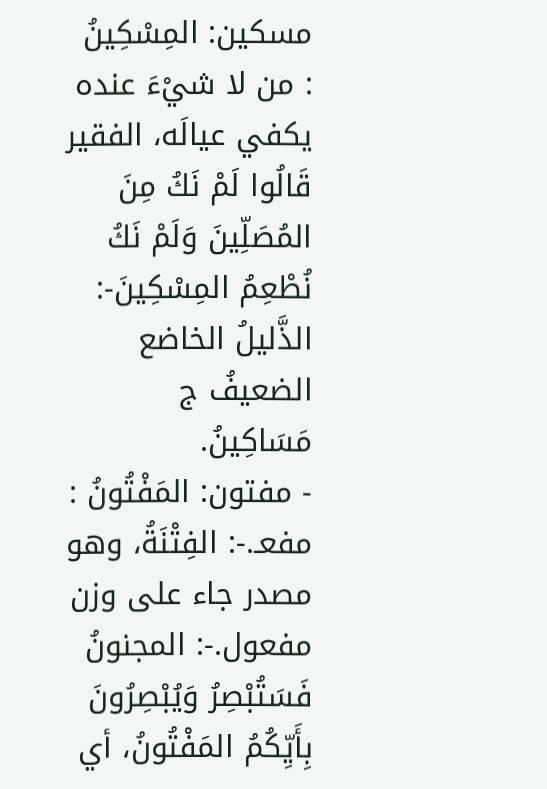مسكين: المِسْكِينُ : من لا شيْءَ عنده يكفي عيالَه، الفقير قَالُوا لَمْ نَكُ مِنَ المُصَلِّينَ وَلَمْ نَكُ نُطْعِمُ المِسْكِينَ-: الذَّليلُ الخاضع الضعيفُ ج مَسَاكِينُ.
- مفتون: المَفْتُونُ : مفعـ.-: الفِتْنَةُ، وهو مصدر جاء على وزن مفعول.-: المجنونُ فَسَتُبْصِرُ وَيُبْصِرُونَ بِأَيِّكُمُ المَفْتُونُ، أي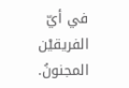في أيّ الفريقيْن المجنونُ.